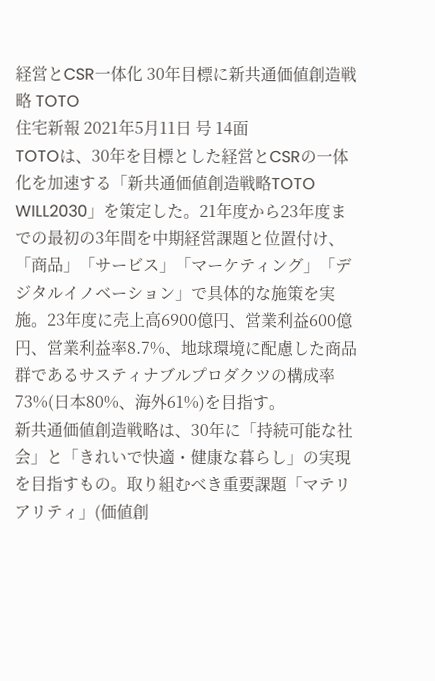経営とCSR一体化 30年目標に新共通価値創造戦略 TOTO
住宅新報 2021年5月11日 号 14面
TOTOは、30年を目標とした経営とCSRの一体化を加速する「新共通価値創造戦略TOTO WILL2030」を策定した。21年度から23年度までの最初の3年間を中期経営課題と位置付け、「商品」「サービス」「マーケティング」「デジタルイノベーション」で具体的な施策を実施。23年度に売上高6900億円、営業利益600億円、営業利益率8.7%、地球環境に配慮した商品群であるサスティナブルプロダクツの構成率73%(日本80%、海外61%)を目指す。
新共通価値創造戦略は、30年に「持続可能な社会」と「きれいで快適・健康な暮らし」の実現を目指すもの。取り組むべき重要課題「マテリアリティ」(価値創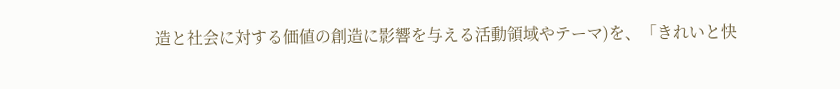造と社会に対する価値の創造に影響を与える活動領域やテーマ)を、「きれいと快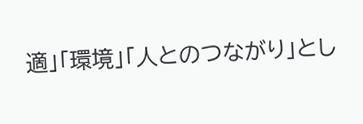適」「環境」「人とのつながり」とし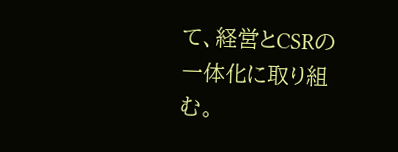て、経営とCSRの一体化に取り組む。